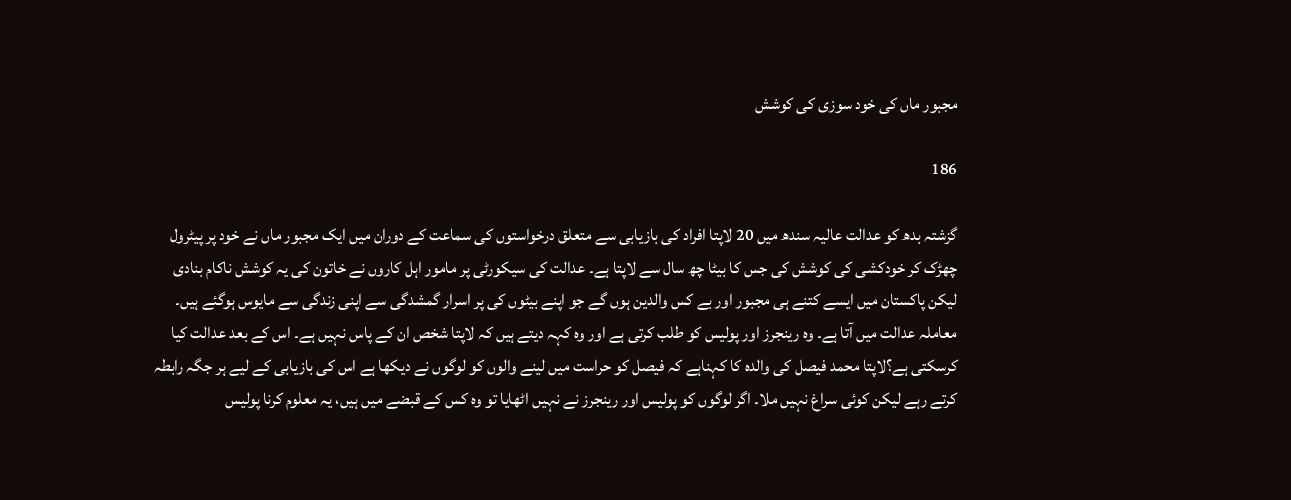مجبور ماں کی خود سوزی کی کوشش

186

گزشتہ بدھ کو عدالت عالیہ سندھ میں 20 لاپتا افراد کی بازیابی سے متعلق درخواستوں کی سماعت کے دوران میں ایک مجبور ماں نے خود پر پیٹرول چھڑک کر خودکشی کی کوشش کی جس کا بیٹا چھ سال سے لاپتا ہے۔ عدالت کی سیکورٹی پر مامور اہل کاروں نے خاتون کی یہ کوشش ناکام بنادی لیکن پاکستان میں ایسے کتنے ہی مجبور اور بے کس والدین ہوں گے جو اپنے بیٹوں کی پر اسرار گمشدگی سے اپنی زندگی سے مایوس ہوگئے ہیں۔ معاملہ عدالت میں آتا ہے۔ وہ رینجرز اور پولیس کو طلب کرتی ہے اور وہ کہہ دیتے ہیں کہ لاپتا شخص ان کے پاس نہیں ہے۔ اس کے بعد عدالت کیا کرسکتی ہے؟لاپتا محمد فیصل کی والدہ کا کہناہے کہ فیصل کو حراست میں لینے والوں کو لوگوں نے دیکھا ہے اس کی بازیابی کے لیے ہر جگہ رابطہ کرتے رہے لیکن کوئی سراغ نہیں ملا۔ اگر لوگوں کو پولیس اور رینجرز نے نہیں اٹھایا تو وہ کس کے قبضے میں ہیں، یہ معلوم کرنا پولیس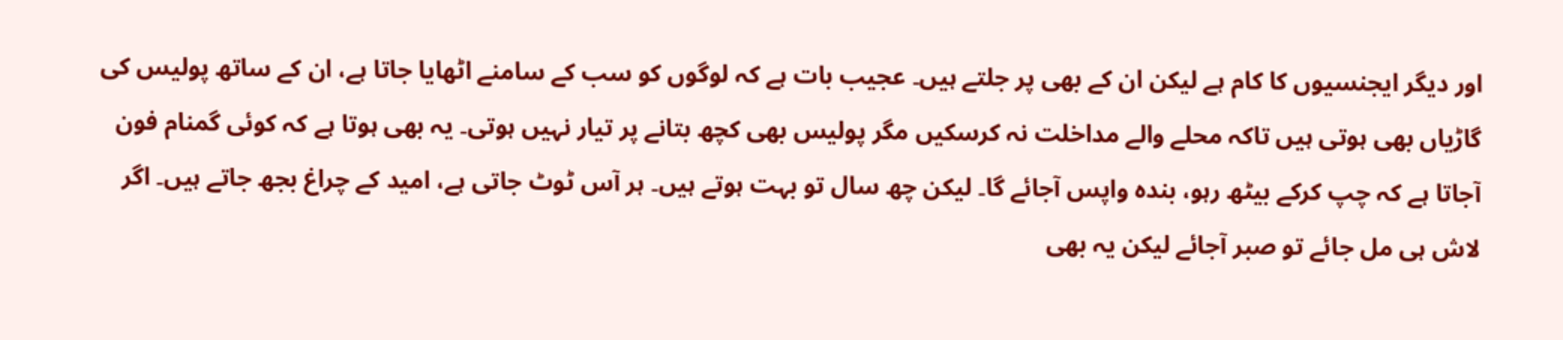اور دیگر ایجنسیوں کا کام ہے لیکن ان کے بھی پر جلتے ہیں۔ عجیب بات ہے کہ لوگوں کو سب کے سامنے اٹھایا جاتا ہے، ان کے ساتھ پولیس کی گاڑیاں بھی ہوتی ہیں تاکہ محلے والے مداخلت نہ کرسکیں مگر پولیس بھی کچھ بتانے پر تیار نہیں ہوتی۔ یہ بھی ہوتا ہے کہ کوئی گمنام فون آجاتا ہے کہ چپ کرکے بیٹھ رہو، بندہ واپس آجائے گا۔ لیکن چھ سال تو بہت ہوتے ہیں۔ ہر آس ٹوٹ جاتی ہے، امید کے چراغ بجھ جاتے ہیں۔ اگر لاش ہی مل جائے تو صبر آجائے لیکن یہ بھی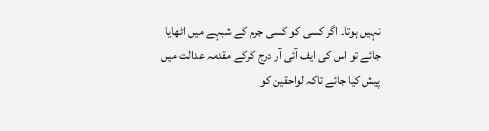نہیں ہوتا۔ اگر کسی کو کسی جرم کے شبہے میں اٹھایا جائے تو اس کی ایف آئی آر درج کرکے مقدمہ عدالت میں پیش کیا جائے تاکہ لواحقین کو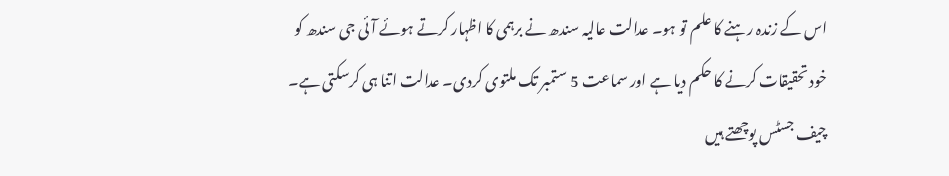اس کے زندہ رہنے کا علم تو ہو۔ عدالت عالیہ سندھ نے برہمی کا اظہار کرتے ہوئے آئی جی سندھ کو خود تحقیقات کرنے کا حکم دیا ہے اور سماعت 5 ستمبر تک ملتوی کردی۔ عدالت اتنا ہی کرسکتی ہے۔ چیف جسٹس پوچھتے ہیں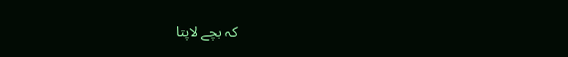کہ بچے لاپتا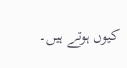کیوں ہوتے ہیں۔